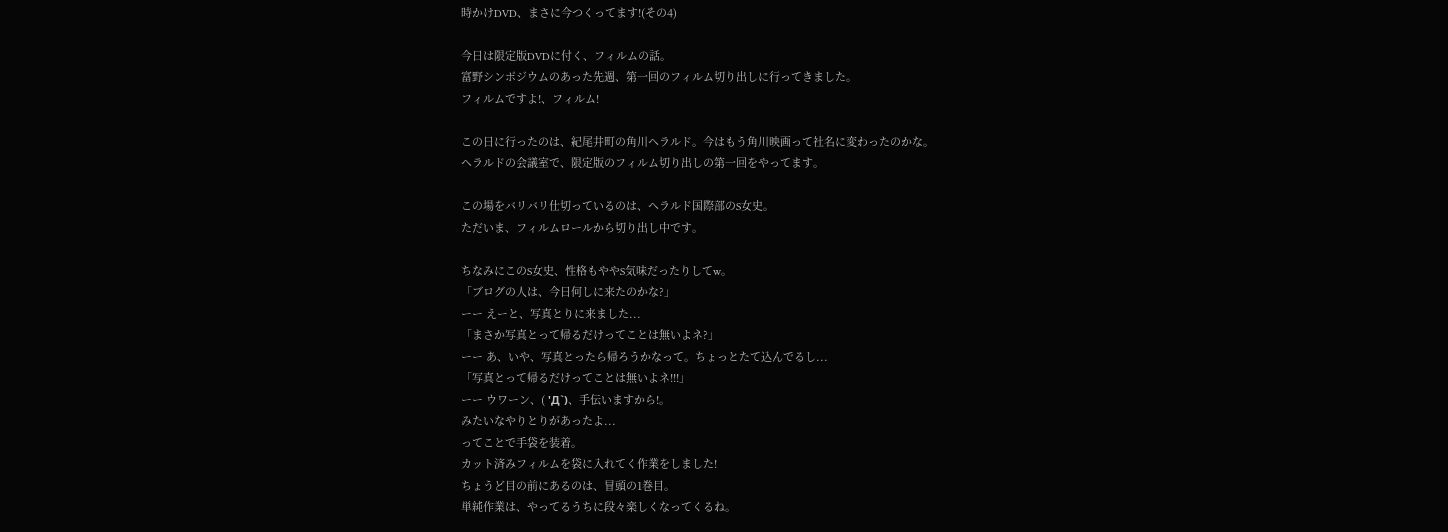時かけDVD、まさに今つくってます!(その4)

今日は限定版DVDに付く、フィルムの話。
富野シンポジウムのあった先週、第一回のフィルム切り出しに行ってきました。
フィルムですよ!、フィルム!

この日に行ったのは、紀尾井町の角川ヘラルド。今はもう角川映画って社名に変わったのかな。
ヘラルドの会議室で、限定版のフィルム切り出しの第一回をやってます。

この場をバリバリ仕切っているのは、ヘラルド国際部のS女史。
ただいま、フィルムロールから切り出し中です。

ちなみにこのS女史、性格もややS気味だったりしてw。
「ブログの人は、今日何しに来たのかな?」
ーー えーと、写真とりに来ました...
「まさか写真とって帰るだけってことは無いよネ?」
ーー あ、いや、写真とったら帰ろうかなって。ちょっとたて込んでるし...
「写真とって帰るだけってことは無いよネ!!!」
ーー ウワーン、( 'Д`)、手伝いますから!。
みたいなやりとりがあったよ...
ってことで手袋を装着。
カット済みフィルムを袋に入れてく作業をしました!
ちょうど目の前にあるのは、冒頭の1巻目。
単純作業は、やってるうちに段々楽しくなってくるね。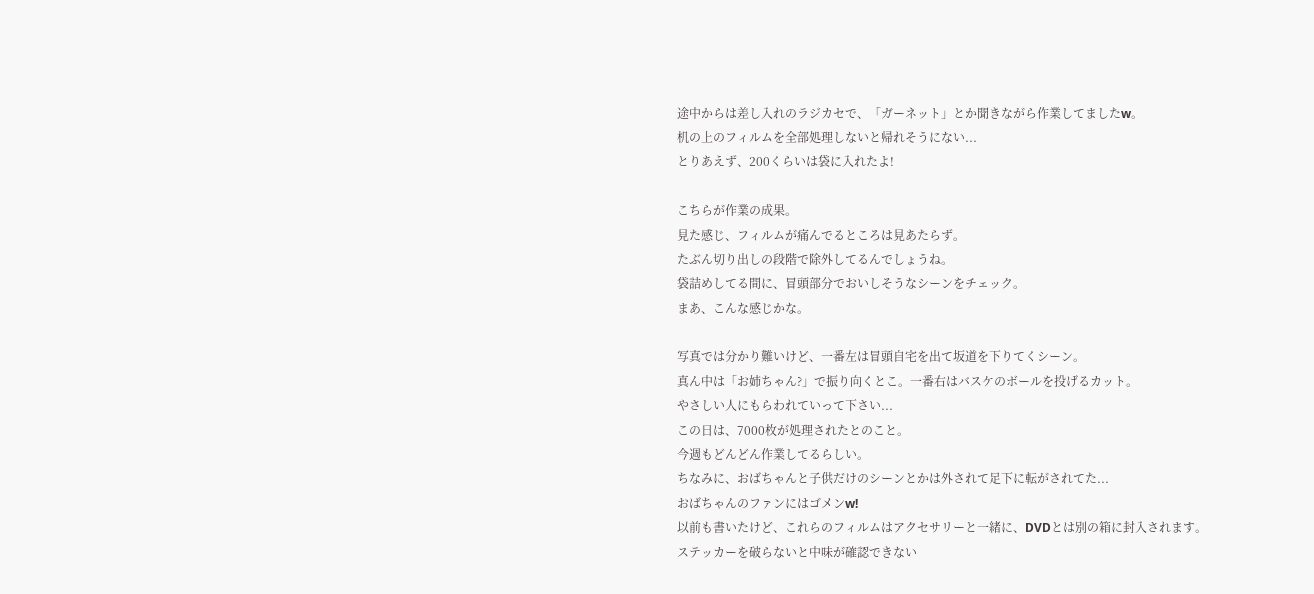途中からは差し入れのラジカセで、「ガーネット」とか聞きながら作業してましたw。
机の上のフィルムを全部処理しないと帰れそうにない...
とりあえず、200くらいは袋に入れたよ!

こちらが作業の成果。
見た感じ、フィルムが痛んでるところは見あたらず。
たぶん切り出しの段階で除外してるんでしょうね。
袋詰めしてる間に、冒頭部分でおいしそうなシーンをチェック。
まあ、こんな感じかな。

写真では分かり難いけど、一番左は冒頭自宅を出て坂道を下りてくシーン。
真ん中は「お姉ちゃん?」で振り向くとこ。一番右はバスケのボールを投げるカット。
やさしい人にもらわれていって下さい...
この日は、7000枚が処理されたとのこと。
今週もどんどん作業してるらしい。
ちなみに、おばちゃんと子供だけのシーンとかは外されて足下に転がされてた...
おばちゃんのファンにはゴメンw!
以前も書いたけど、これらのフィルムはアクセサリーと一緒に、DVDとは別の箱に封入されます。
ステッカーを破らないと中味が確認できない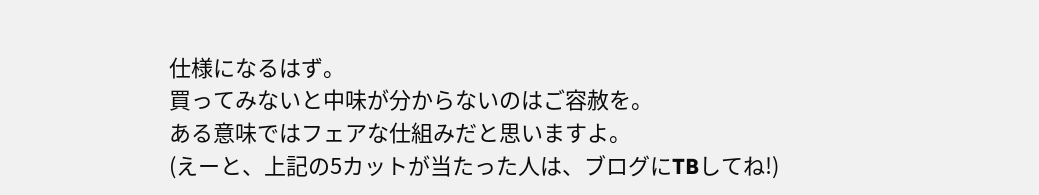仕様になるはず。
買ってみないと中味が分からないのはご容赦を。
ある意味ではフェアな仕組みだと思いますよ。
(えーと、上記の5カットが当たった人は、ブログにTBしてね!)